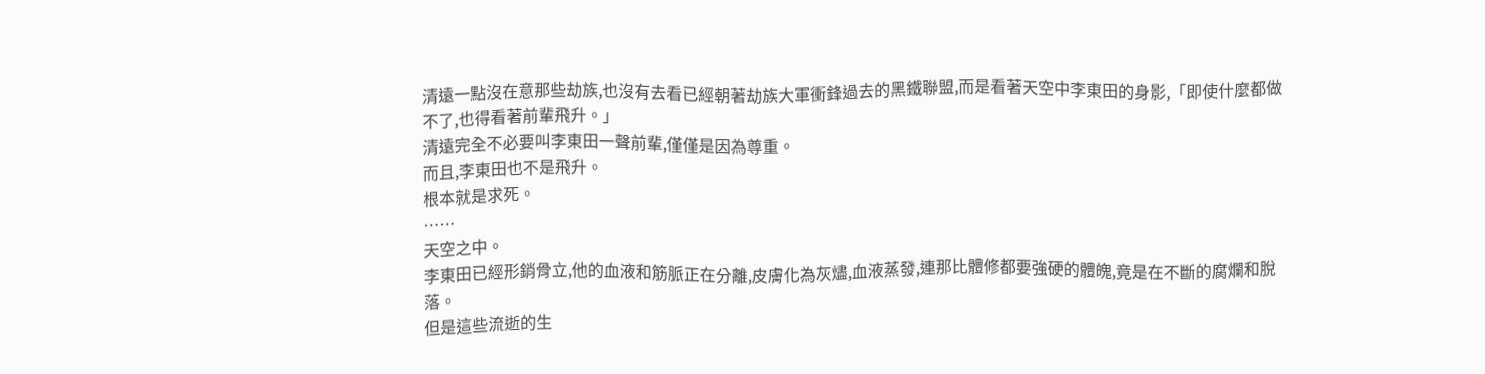清遠一點沒在意那些劫族,也沒有去看已經朝著劫族大軍衝鋒過去的黑鐵聯盟,而是看著天空中李東田的身影,「即使什麼都做不了,也得看著前輩飛升。」
清遠完全不必要叫李東田一聲前輩,僅僅是因為尊重。
而且,李東田也不是飛升。
根本就是求死。
……
天空之中。
李東田已經形銷骨立,他的血液和筋脈正在分離,皮膚化為灰燼,血液蒸發,連那比體修都要強硬的體魄,竟是在不斷的腐爛和脫落。
但是這些流逝的生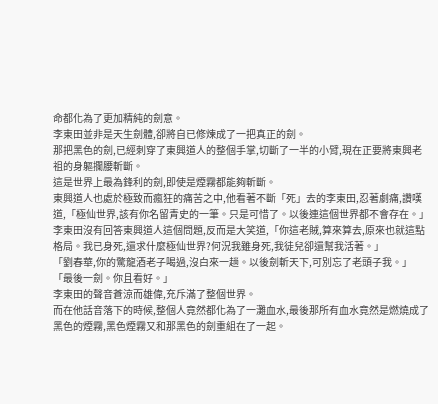命都化為了更加精純的劍意。
李東田並非是天生劍體,卻將自已修煉成了一把真正的劍。
那把黑色的劍,已經刺穿了東興道人的整個手掌,切斷了一半的小臂,現在正要將東興老祖的身軀攔腰斬斷。
這是世界上最為鋒利的劍,即使是煙霧都能夠斬斷。
東興道人也處於極致而瘋狂的痛苦之中,他看著不斷「死」去的李東田,忍著劇痛,讚嘆道,「極仙世界,該有你名留青史的一筆。只是可惜了。以後連這個世界都不會存在。」
李東田沒有回答東興道人這個問題,反而是大笑道,「你這老賊,算來算去,原來也就這點格局。我已身死,還求什麼極仙世界?何況我雖身死,我徒兒卻還幫我活著。」
「劉春華,你的驚龍酒老子喝過,沒白來一趟。以後劍斬天下,可別忘了老頭子我。」
「最後一劍。你且看好。」
李東田的聲音蒼涼而雄偉,充斥滿了整個世界。
而在他話音落下的時候,整個人竟然都化為了一灘血水,最後那所有血水竟然是燃燒成了黑色的煙霧,黑色煙霧又和那黑色的劍重組在了一起。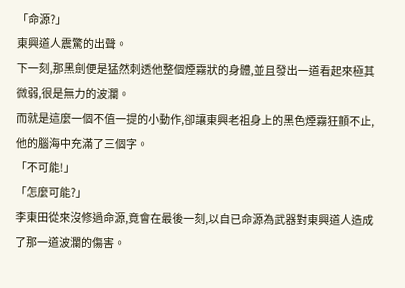「命源?」
東興道人震驚的出聲。
下一刻,那黑劍便是猛然刺透他整個煙霧狀的身體,並且發出一道看起來極其微弱,很是無力的波瀾。
而就是這麼一個不值一提的小動作,卻讓東興老祖身上的黑色煙霧狂顫不止,他的腦海中充滿了三個字。
「不可能!」
「怎麼可能?」
李東田從來沒修過命源,竟會在最後一刻,以自已命源為武器對東興道人造成了那一道波瀾的傷害。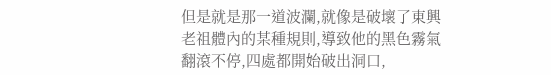但是就是那一道波瀾,就像是破壞了東興老祖體內的某種規則,導致他的黑色霧氣翻滾不停,四處都開始破出洞口,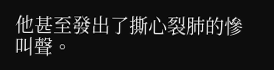他甚至發出了撕心裂肺的慘叫聲。